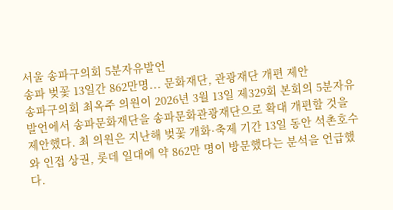서울 송파구의회 5분자유발언
송파 벚꽃 13일간 862만명... 문화재단, 관광재단 개편 제안
송파구의회 최옥주 의원이 2026년 3월 13일 제329회 본회의 5분자유발언에서 송파문화재단을 송파문화관광재단으로 확대 개편할 것을 제안했다. 최 의원은 지난해 벚꽃 개화·축제 기간 13일 동안 석촌호수와 인접 상권, 롯데 일대에 약 862만 명이 방문했다는 분석을 언급했다.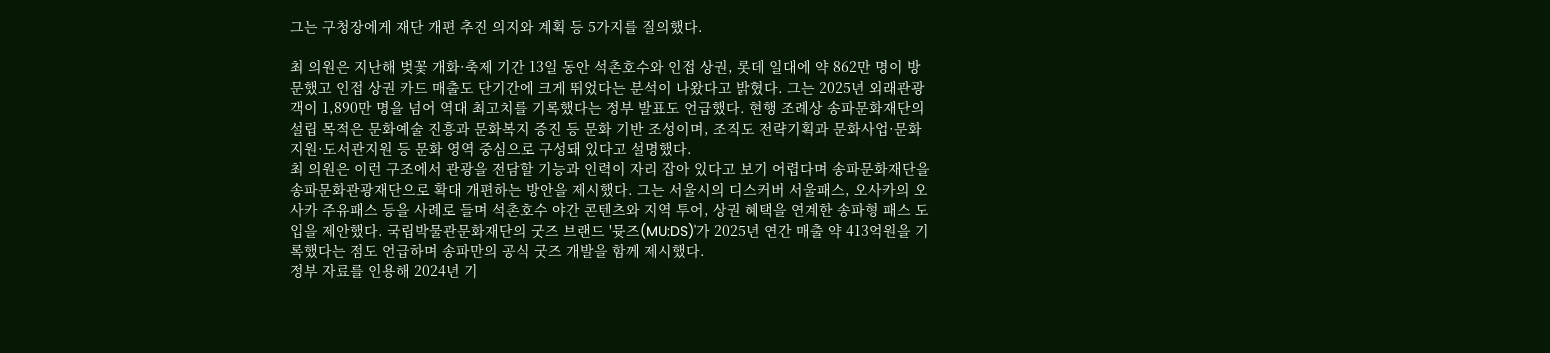그는 구청장에게 재단 개편 추진 의지와 계획 등 5가지를 질의했다.

최 의원은 지난해 벚꽃 개화·축제 기간 13일 동안 석촌호수와 인접 상권, 롯데 일대에 약 862만 명이 방문했고 인접 상권 카드 매출도 단기간에 크게 뛰었다는 분석이 나왔다고 밝혔다. 그는 2025년 외래관광객이 1,890만 명을 넘어 역대 최고치를 기록했다는 정부 발표도 언급했다. 현행 조례상 송파문화재단의 설립 목적은 문화예술 진흥과 문화복지 증진 등 문화 기반 조성이며, 조직도 전략기획과 문화사업·문화지원·도서관지원 등 문화 영역 중심으로 구성돼 있다고 설명했다.
최 의원은 이런 구조에서 관광을 전담할 기능과 인력이 자리 잡아 있다고 보기 어렵다며 송파문화재단을 송파문화관광재단으로 확대 개편하는 방안을 제시했다. 그는 서울시의 디스커버 서울패스, 오사카의 오사카 주유패스 등을 사례로 들며 석촌호수 야간 콘텐츠와 지역 투어, 상권 혜택을 연계한 송파형 패스 도입을 제안했다. 국립박물관문화재단의 굿즈 브랜드 '뮷즈(MU:DS)'가 2025년 연간 매출 약 413억원을 기록했다는 점도 언급하며 송파만의 공식 굿즈 개발을 함께 제시했다.
정부 자료를 인용해 2024년 기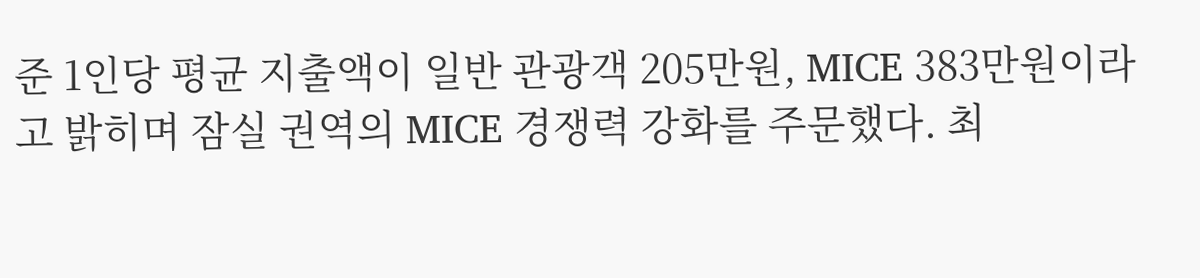준 1인당 평균 지출액이 일반 관광객 205만원, MICE 383만원이라고 밝히며 잠실 권역의 MICE 경쟁력 강화를 주문했다. 최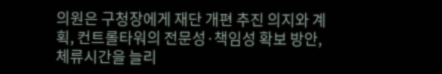의원은 구청장에게 재단 개편 추진 의지와 계획, 컨트롤타워의 전문성·책임성 확보 방안, 체류시간을 늘리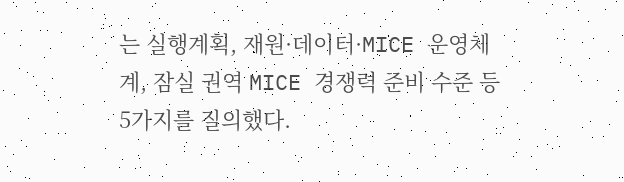는 실행계획, 재원·데이터·MICE 운영체계, 잠실 권역 MICE 경쟁력 준비 수준 등 5가지를 질의했다.